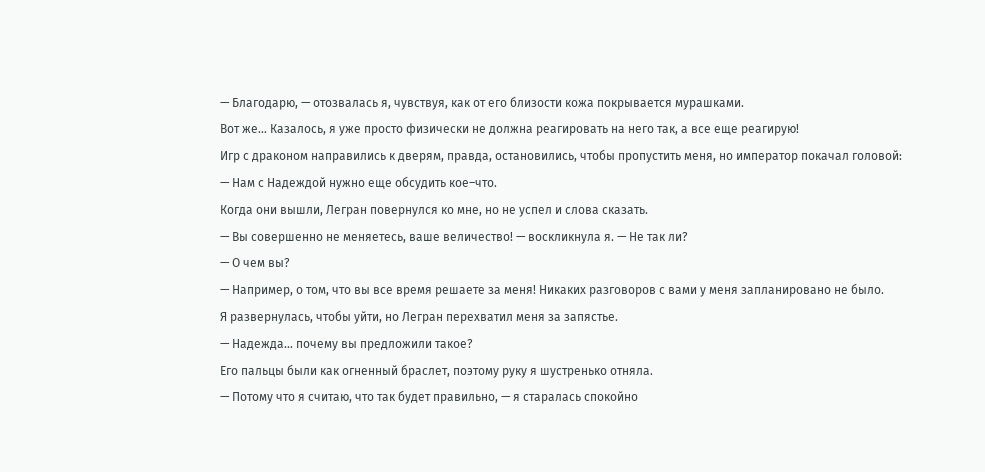— Благодарю, — отозвалась я, чувствуя, как от его близости кожа покрывается мурашками.
Вот же… Казалось, я уже просто физически не должна реагировать на него так, а все еще реагирую!
Игр с драконом направились к дверям, правда, остановились, чтобы пропустить меня, но император покачал головой:
— Нам с Надеждой нужно еще обсудить кое–что.
Когда они вышли, Легран повернулся ко мне, но не успел и слова сказать.
— Вы совершенно не меняетесь, ваше величество! — воскликнула я. — Не так ли?
— О чем вы?
— Например, о том, что вы все время решаете за меня! Никаких разговоров с вами у меня запланировано не было.
Я развернулась, чтобы уйти, но Легран перехватил меня за запястье.
— Надежда… почему вы предложили такое?
Его пальцы были как огненный браслет, поэтому руку я шустренько отняла.
— Потому что я считаю, что так будет правильно, — я старалась спокойно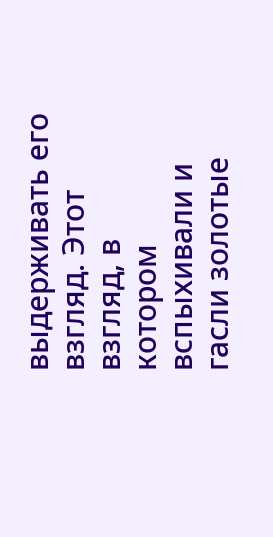выдерживать его взгляд. Этот взгляд, в котором вспыхивали и гасли золотые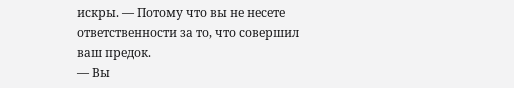искры. — Потому что вы не несете ответственности за то, что совершил ваш предок.
— Вы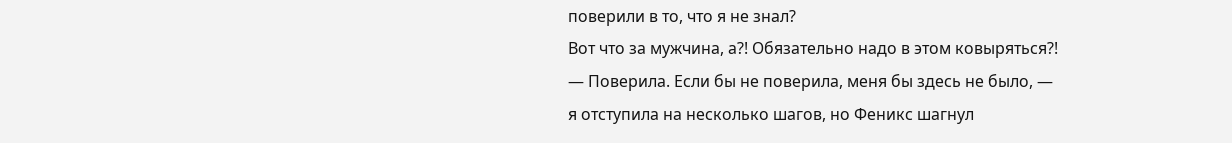поверили в то, что я не знал?
Вот что за мужчина, а?! Обязательно надо в этом ковыряться?!
— Поверила. Если бы не поверила, меня бы здесь не было, — я отступила на несколько шагов, но Феникс шагнул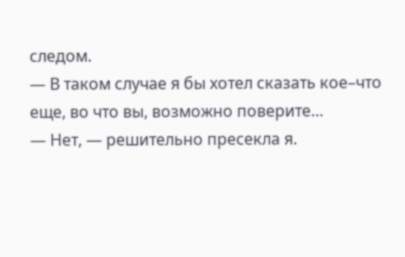следом.
— В таком случае я бы хотел сказать кое–что еще, во что вы, возможно поверите…
— Нет, — решительно пресекла я.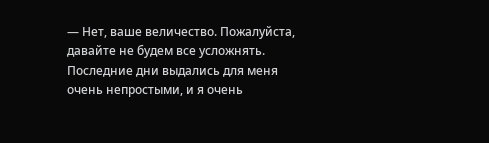— Нет, ваше величество. Пожалуйста, давайте не будем все усложнять. Последние дни выдались для меня очень непростыми, и я очень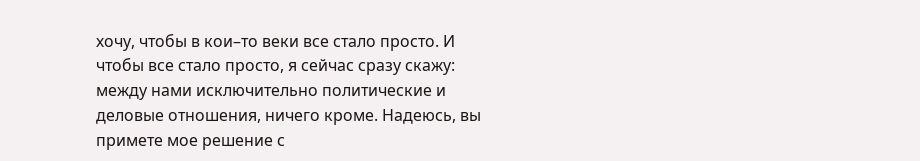хочу, чтобы в кои–то веки все стало просто. И чтобы все стало просто, я сейчас сразу скажу: между нами исключительно политические и деловые отношения, ничего кроме. Надеюсь, вы примете мое решение с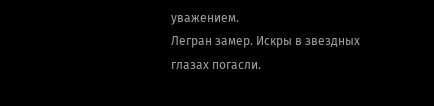уважением.
Легран замер. Искры в звездных глазах погасли.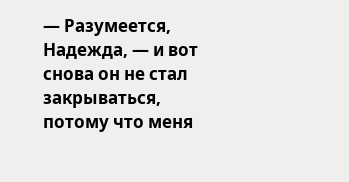— Разумеется, Надежда, — и вот снова он не стал закрываться, потому что меня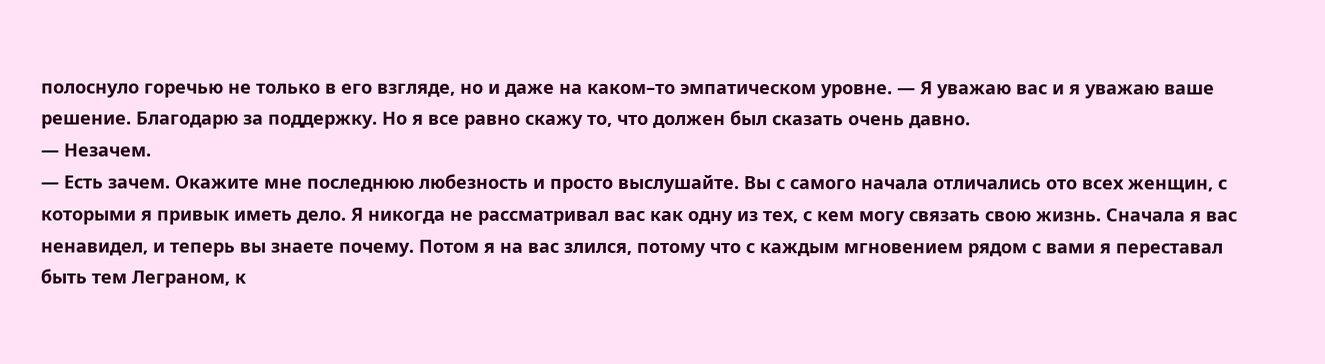полоснуло горечью не только в его взгляде, но и даже на каком–то эмпатическом уровне. — Я уважаю вас и я уважаю ваше решение. Благодарю за поддержку. Но я все равно скажу то, что должен был сказать очень давно.
— Незачем.
— Есть зачем. Окажите мне последнюю любезность и просто выслушайте. Вы с самого начала отличались ото всех женщин, с которыми я привык иметь дело. Я никогда не рассматривал вас как одну из тех, с кем могу связать свою жизнь. Сначала я вас ненавидел, и теперь вы знаете почему. Потом я на вас злился, потому что с каждым мгновением рядом с вами я переставал быть тем Леграном, к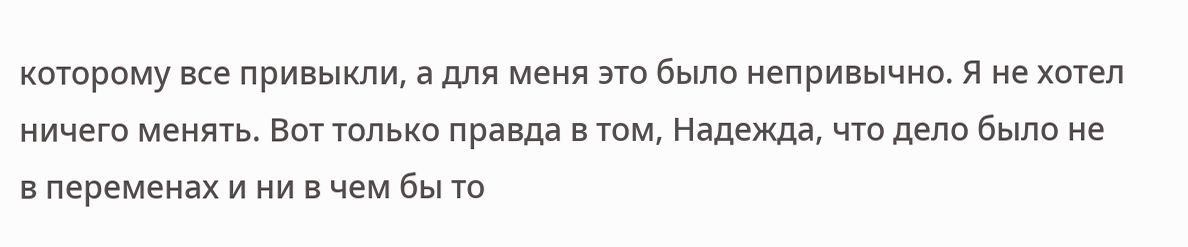которому все привыкли, а для меня это было непривычно. Я не хотел ничего менять. Вот только правда в том, Надежда, что дело было не в переменах и ни в чем бы то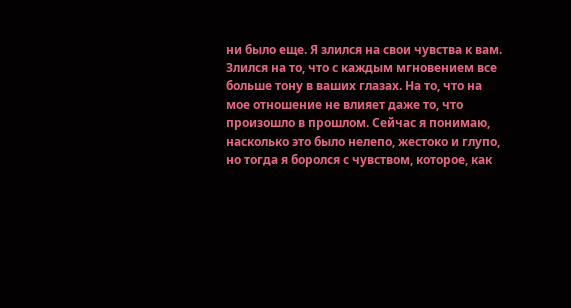ни было еще. Я злился на свои чувства к вам. Злился на то, что с каждым мгновением все больше тону в ваших глазах. На то, что на мое отношение не влияет даже то, что произошло в прошлом. Сейчас я понимаю, насколько это было нелепо, жестоко и глупо, но тогда я боролся с чувством, которое, как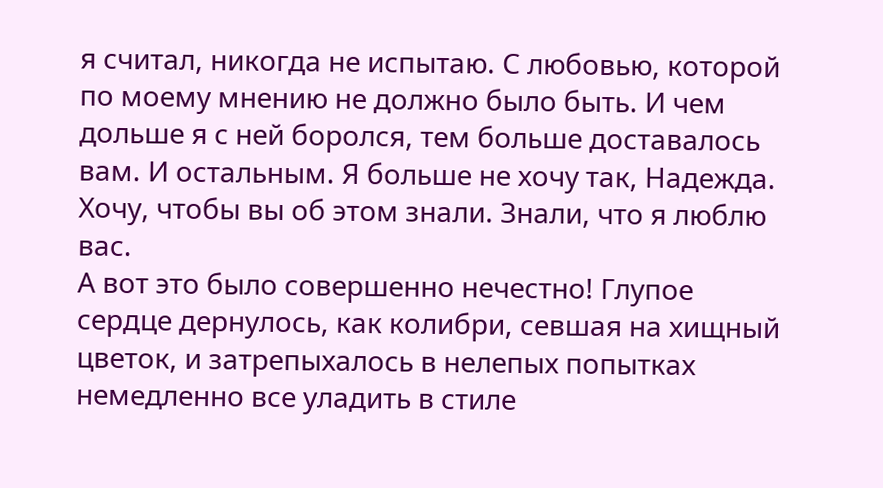я считал, никогда не испытаю. С любовью, которой по моему мнению не должно было быть. И чем дольше я с ней боролся, тем больше доставалось вам. И остальным. Я больше не хочу так, Надежда. Хочу, чтобы вы об этом знали. Знали, что я люблю вас.
А вот это было совершенно нечестно! Глупое сердце дернулось, как колибри, севшая на хищный цветок, и затрепыхалось в нелепых попытках немедленно все уладить в стиле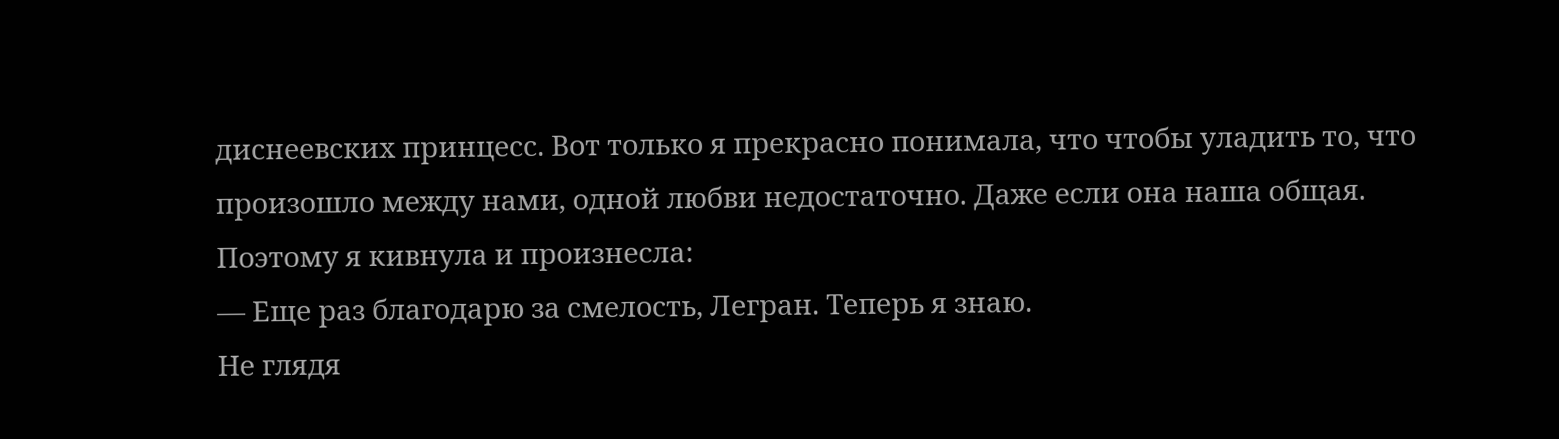диснеевских принцесс. Вот только я прекрасно понимала, что чтобы уладить то, что произошло между нами, одной любви недостаточно. Даже если она наша общая.
Поэтому я кивнула и произнесла:
— Еще раз благодарю за смелость, Легран. Теперь я знаю.
Не глядя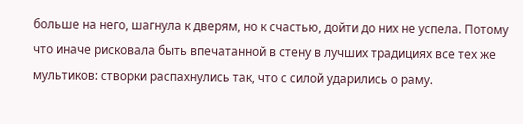больше на него, шагнула к дверям, но к счастью, дойти до них не успела. Потому что иначе рисковала быть впечатанной в стену в лучших традициях все тех же мультиков: створки распахнулись так, что с силой ударились о раму.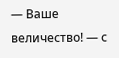— Ваше величество! — с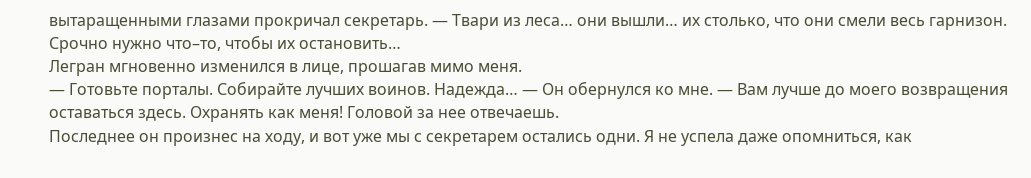вытаращенными глазами прокричал секретарь. — Твари из леса… они вышли… их столько, что они смели весь гарнизон. Срочно нужно что–то, чтобы их остановить…
Легран мгновенно изменился в лице, прошагав мимо меня.
— Готовьте порталы. Собирайте лучших воинов. Надежда… — Он обернулся ко мне. — Вам лучше до моего возвращения оставаться здесь. Охранять как меня! Головой за нее отвечаешь.
Последнее он произнес на ходу, и вот уже мы с секретарем остались одни. Я не успела даже опомниться, как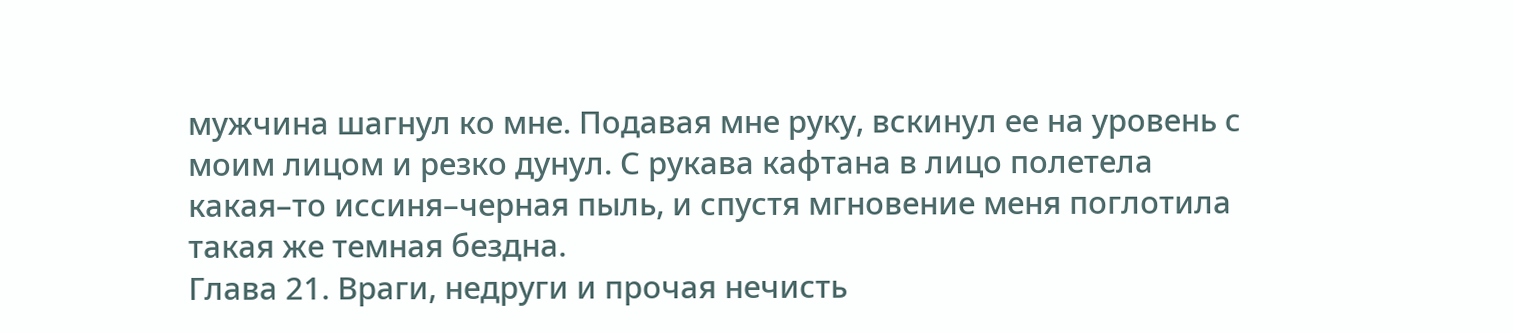мужчина шагнул ко мне. Подавая мне руку, вскинул ее на уровень с моим лицом и резко дунул. С рукава кафтана в лицо полетела какая–то иссиня–черная пыль, и спустя мгновение меня поглотила такая же темная бездна.
Глава 21. Враги, недруги и прочая нечисть